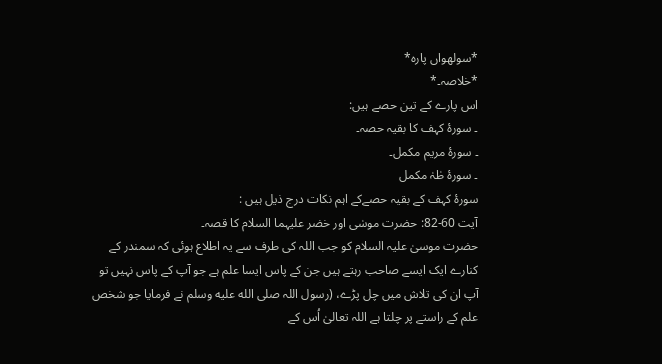*سولھواں پارہ*
*خلاصہ۔*
اس پارے کے تین حصے ہیں:
۔ سورۂ کہف کا بقیہ حصہ۔
۔ سورۂ مریم مکمل۔
۔ سورۂ طٰہٰ مکمل
سورۂ کہف کے بقیہ حصےکے اہم نکات درج ذیل ہیں :
آیت 60-82: حضرت موسٰی اور خضر علیہما السلام کا قصہ۔
حضرت موسیٰ علیہ السلام کو جب اللہ کی طرف سے یہ اطلاع ہوئی کہ سمندر کے کنارے ایک ایسے صاحب رہتے ہیں جن کے پاس ایسا علم ہے جو آپ کے پاس نہیں تو آپ ان کی تلاش میں چل پڑے، (رسول اللہ صلى الله عليه وسلم نے فرمایا جو شخص علم کے راستے پر چلتا ہے اللہ تعالیٰ اُس کے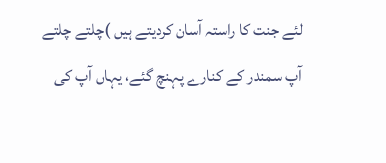لئے جنت کا راستہ آسان کردیتے ہیں )چلتے چلتے آپ سمندر کے کنارے پہنچ گئے، یہاں آپ کی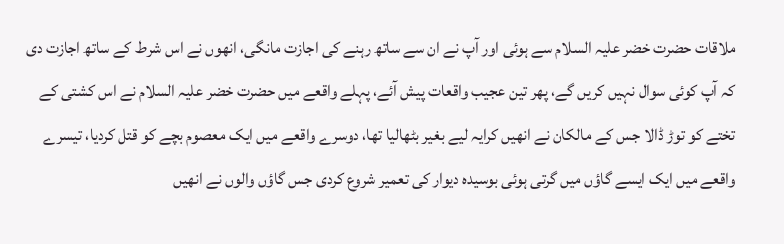ملاقات حضرت خضر علیہ السلام سے ہوئی اور آپ نے ان سے ساتھ رہنے کی اجازت مانگی، انھوں نے اس شرط کے ساتھ اجازت دی کہ آپ کوئی سوال نہیں کریں گے، پھر تین عجیب واقعات پیش آئے، پہلے واقعے میں حضرت خضر علیہ السلام نے اس کشتی کے تختے کو توڑ ڈالا جس کے مالکان نے انھیں کرایہ لیے بغیر بٹھالیا تھا، دوسرے واقعے میں ایک معصوم بچے کو قتل کردیا، تیسرے واقعے میں ایک ایسے گاؤں میں گرتی ہوئی بوسیدہ دیوار کی تعمیر شروع کردی جس گاؤں والوں نے انھیں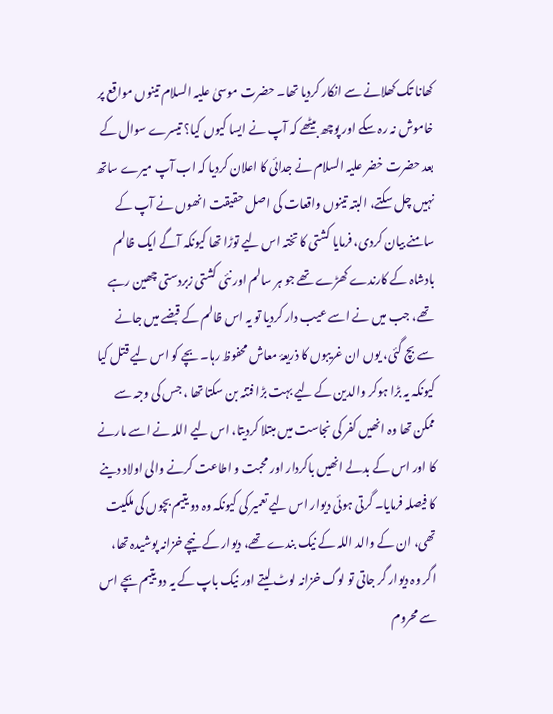کھانا تک کھلانے سے انکار کردیا تھا۔ حضرت موسیٰ علیہ السلام تینوں مواقع پر خاموش نہ رہ سکے اور پوچھ بیٹھے کہ آپ نے ایسا کیوں کیا؟ تیسرے سوال کے بعد حضرت خضر علیہ السلام نے جدائی کا اعلان کردیا کہ اب آپ میرے ساتھ نہیں چل سکتے، البتہ تینوں واقعات کی اصل حقیقت انھوں نے آپ کے سامنے بیان کردی، فرمایا کشتی کا تختہ اس لیے توڑا تھا کیونکہ آگے ایک ظالم بادشاہ کے کارندے کھڑے تھے جو ہر سالم اور نئی کشتی زبردستی چھین رہے تھے، جب میں نے اسے عیب دار کردیا تو یہ اس ظالم کے قبضے میں جانے سے بچ گئی، یوں ان غریبوں کا ذریعۂ معاش محفوظ رہا۔ بچے کو اس لیے قتل کیا کیونکہ یہ بڑا ہوکر والدین کے لیے بہت بڑا فتنہ بن سکتا تھا ، جس کی وجہ سے ممکن تھا وہ انھیں کفر کی نجاست میں مبتلا کردیتا، اس لیے اللہ نے اسے مارنے کا اور اس کے بدلے انھیں باکردار اور محبت و اطاعت کرنے والی اولاد دینے کا فیصلہ فرمایا۔ گرتی ہوئی دیوار اس لیے تعمیر کی کیونکہ وہ دو یتیم بچوں کی ملکیت تھی، ان کے والد اللہ کے نیک بندے تھے، دیوار کے نیچے خزانہ پوشیدہ تھا، اگر وہ دیوار گر جاتی تو لوگ خزانہ لوٹ لیتے اور نیک باپ کے یہ دو یتیم بچے اس سے محروم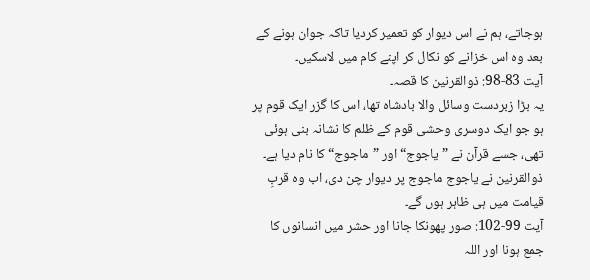ہوجاتے، ہم نے اس دیوار کو تعمیر کردیا تاکہ جوان ہونے کے بعد وہ اس خزانے کو نکال کر اپنے کام میں لاسکیں۔
آیت 83-98: ذوالقرنین کا قصہ۔
یہ بڑا زبردست وسائل والا بادشاہ تھا، اس کا گزر ایک قوم پر ہو جو ایک دوسری وحشی قوم کے ظلم کا نشانہ بنی ہوئی تھی، جسے قرآن نے ”یاجوج“ اور ”ماجوج“ کا نام دیا ہے۔ ذوالقرنین نے یاجوج ماجوج پر دیوار چن دی، اب وہ قربِ قیامت میں ہی ظاہر ہوں گے۔
آیت 99-102: صور پھونکا جانا اور حشر میں انسانوں کا جمع ہونا اور اللہ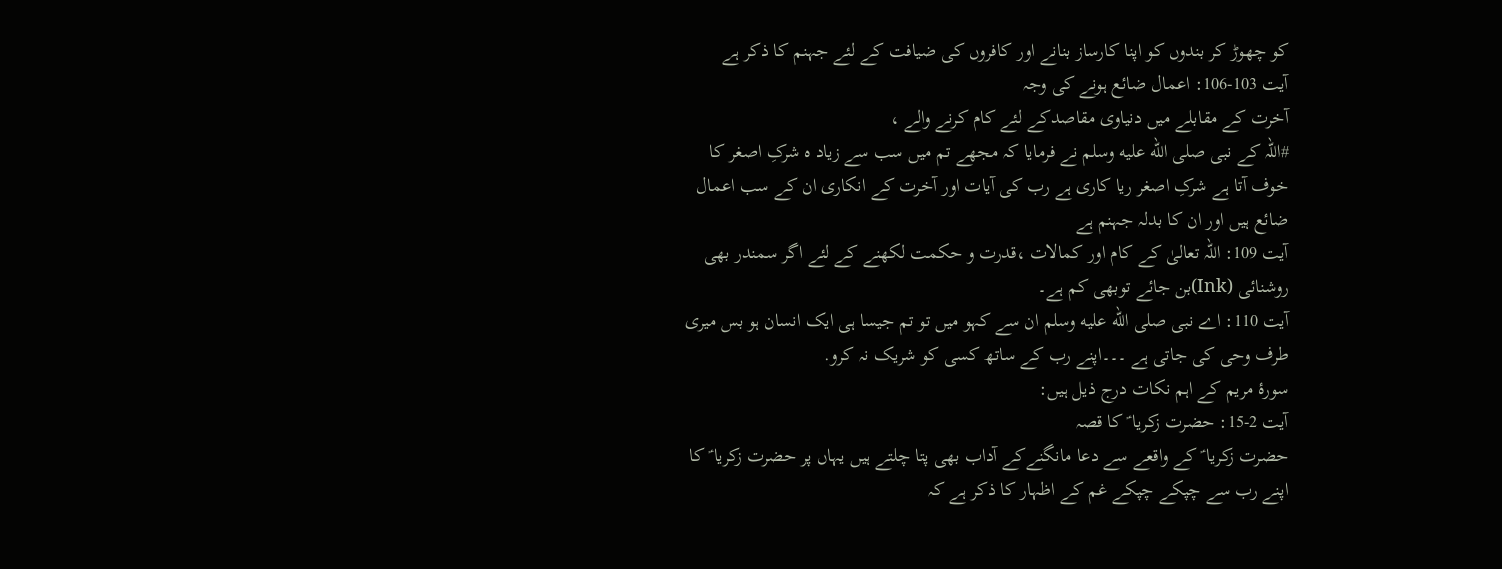کو چھوڑ کر بندوں کو اپنا کارساز بنانے اور کافروں کی ضیافت کے لئے جہنم کا ذکر ہے
آیت 103-106: اعمال ضائع ہونے کی وجہ
آخرت کے مقابلے میں دنیاوی مقاصدکے لئے کام کرنے والے ،
#اللہ کے نبی صلى الله عليه وسلم نے فرمایا کہ مجھے تم میں سب سے زیاد ہ شرکِ اصغر کا خوف آتا ہے شرکِ اصغر ریا کاری ہے رب کی آیات اور آخرت کے انکاری ان کے سب اعمال ضائع ہیں اور ان کا بدلہ جہنم ہے
آیت 109: اللہ تعالیٰ کے کام اور کمالات ،قدرت و حکمت لکھنے کے لئے اگر سمندر بھی روشنائی (Ink)بن جائے توبھی کم ہے۔
آیت 110: اے نبی صلى الله عليه وسلم ان سے کہو میں تو تم جیسا ہی ایک انسان ہو بس میری طرف وحی کی جاتی ہے ۔۔۔اپنے رب کے ساتھ کسی کو شریک نہ کرو.
سورۂ مریم کے اہم نکات درج ذیل ہیں:
آیت 2-15: حضرت زکریا ؑ کا قصہ
حضرت زکریا ؑ کے واقعے سے دعا مانگنےکے آداب بھی پتا چلتے ہیں یہاں پر حضرت زکریا ؑ کا اپنے رب سے چپکے چپکے غم کے اظہار کا ذکر ہے کہ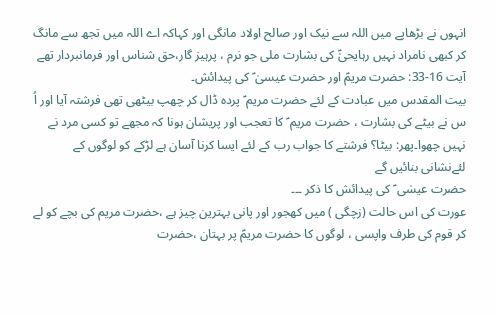انہوں نے بڑھاپے میں اللہ سے نیک اور صالح اولاد مانگی اور کہاکہ اے اللہ میں تجھ سے مانگ کر کبھی نامراد نہیں رہایحیٰؑ کی بشارت ملی جو نرم ، پرہیز گار،حق شناس اور فرمانبردار تھے
آیت 16-33: حضرت مریمؑ اور حضرت عیسیٰ ؑ کی پیدائش۔
بیت المقدس میں عبادت کے لئے حضرت مریم ؑ پردہ ڈال کر چھپ بیٹھی تھی فرشتہ آیا اور اُ س نے بیٹے کی بشارت ، حضرت مریم ؑ کا تعجب اور پریشان ہونا کہ مجھے تو کسی مرد نے نہیں چھوا۔پھر: بیٹا؟ فرشتے کا جواب رب کے لئے ایسا کرنا آسان ہے لڑکے کو لوگوں کے لئےنشانی بنائیں گے
حضرت عیسٰی ؑ کی پیدائش کا ذکر ۔۔۔
عورت کی اس حالت (زچگی ) میں کھجور اور پانی بہترین چیز ہے ،حضرت مریم کی بچے کو لے کر قوم کی طرف واپسی ، لوگوں کا حضرت مریمؑ پر بہتان ،حضرت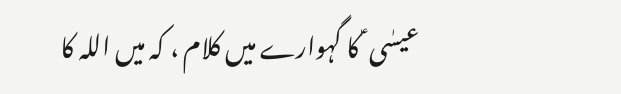عیسٰی ؑ کا گہوارے میں کلام ، کہ میں اللہ کا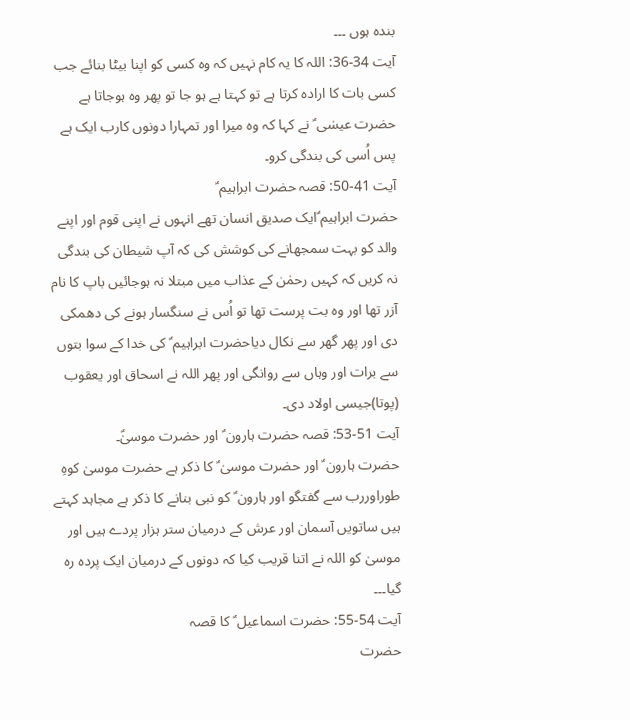بندہ ہوں ۔۔۔
آیت 34-36: اللہ کا یہ کام نہیں کہ وہ کسی کو اپنا بیٹا بنائے جب کسی بات کا ارادہ کرتا ہے تو کہتا ہے ہو جا تو پھر وہ ہوجاتا ہے حضرت عیسٰی ؑ نے کہا کہ وہ میرا اور تمہارا دونوں کارب ایک ہے پس اُسی کی بندگی کرو۔
آیت 41-50: قصہ حضرت ابراہیم ؑ
حضرت ابراہیم ؑایک صدیق انسان تھے انہوں نے اپنی قوم اور اپنے والد کو بہت سمجھانے کی کوشش کی کہ آپ شیطان کی بندگی نہ کریں کہ کہیں رحمٰن کے عذاب میں مبتلا نہ ہوجائیں باپ کا نام آزر تھا اور وہ بت پرست تھا تو اُس نے سنگسار ہونے کی دھمکی دی اور پھر گھر سے نکال دیاحضرت ابراہیم ؑ کی خدا کے سوا بتوں سے برات اور وہاں سے روانگی اور پھر اللہ نے اسحاق اور یعقوب (پوتا)جیسی اولاد دی۔
آیت 51-53: قصہ حضرت ہارون ؑ اور حضرت موسیٰؑ۔
حضرت ہارون ؑ اور حضرت موسیٰ ؑ کا ذکر ہے حضرت موسیٰ کوہِ طوراوررب سے گفتگو اور ہارون ؑ کو نبی بنانے کا ذکر ہے مجاہد کہتے ہیں ساتویں آسمان اور عرش کے درمیان ستر ہزار پردے ہیں اور موسیٰ کو اللہ نے اتنا قریب کیا کہ دونوں کے درمیان ایک پردہ رہ گیا۔۔۔
آیت 54-55: حضرت اسماعیل ؑ کا قصہ
حضرت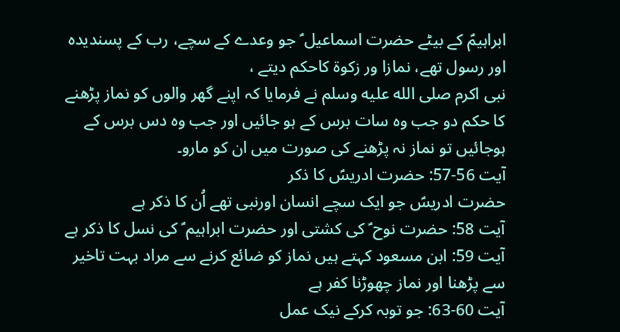ابراہیمؑ کے بیٹے حضرت اسماعیل ؑ جو وعدے کے سچے، رب کے پسندیدہ اور رسول تھے، نمازا ور زکوۃ کاحکم دیتے ،
نبی اکرم صلى الله عليه وسلم نے فرمایا کہ اپنے گھر والوں کو نماز پڑھنے کا حکم دو جب وہ سات برس کے ہو جائیں اور جب وہ دس برس کے ہوجائیں تو نماز نہ پڑھنے کی صورت میں ان کو مارو۔
آیت 56-57: حضرت ادریسؑ کا ذکر
حضرت ادریسؑ جو ایک سچے انسان اورنبی تھے اُن کا ذکر ہے
آیت 58: حضرت نوح ؑ کی کشتی اور حضرت ابراہیم ؑ کی نسل کا ذکر ہے
آیت 59: ابن مسعود کہتے ہیں نماز کو ضائع کرنے سے مراد بہت تاخیر سے پڑھنا اور نماز چھوڑنا کفر ہے
آیت 60-63: جو توبہ کرکے نیک عمل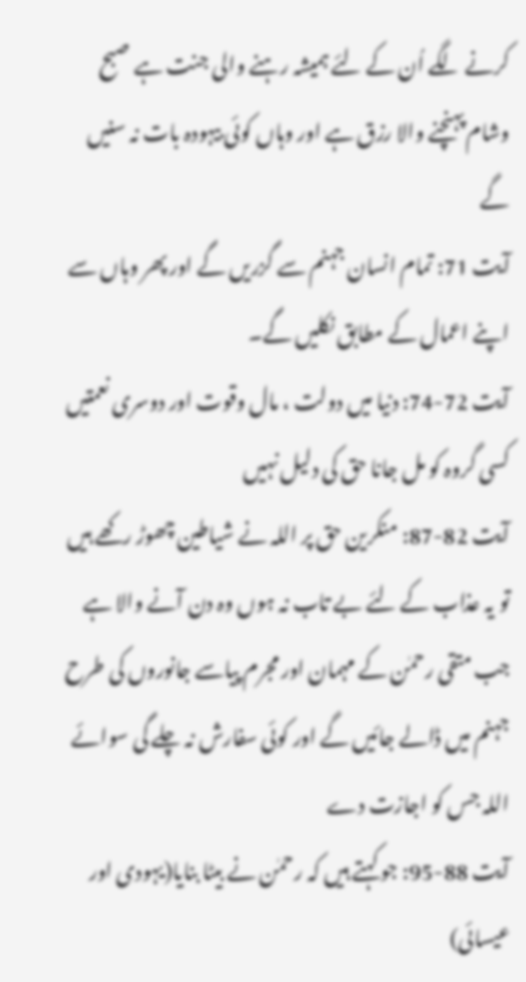کرنے لگے اُن کے لئے ہمیشہ رہنے والی جنت ہے صبح وشام پہنچنے والا رزق ہے اور وہاں کوئی بیہودہ بات نہ سنیں گے
آیت 71: تمام انسان جہنم سے گزریں گے اور پھر وہاں سے اپنے اعمال کے مطابق نکلیں گے۔
آیت 72-74: دنیا میں دولت ، مال وقوت اور دوسری نعمتیں کسی گروہ کو مل جانا حق کی دلیل نہیں
آیت 82-87: منکرین حق پر اللہ نے شیاطین چھوڑ رکھے ہیں تو یہ عذاب کے لئے بے تاب نہ ہوں وہ دن آنے والا ہے جب متقی رحمٰن کے مہمان اور مجرم پیاسے جانوروں کی طرح جہنم میں ڈالے جائیں گے اور کوئی سفارش نہ چلے گی سوائے اللہ جس کو اجازت دے
آیت 88-95: جو کہتے ہیں کہ رحمٰن نے بیٹا بنایا(یہودی اور عیسائی)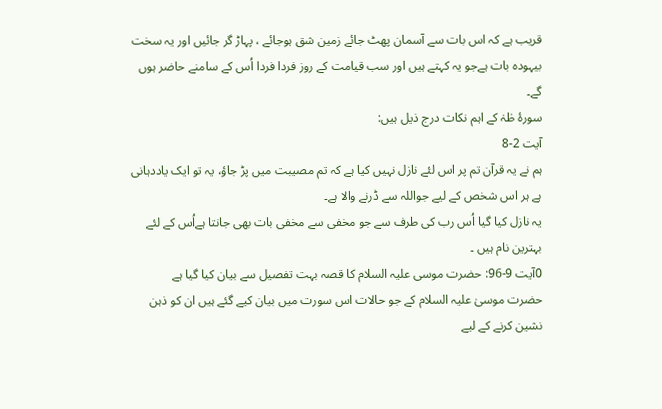قریب ہے کہ اس بات سے آسمان پھٹ جائے زمین شق ہوجائے ، پہاڑ گر جائیں اور یہ سخت بیہودہ بات ہےجو یہ کہتے ہیں اور سب قیامت کے روز فردا فردا اُس کے سامنے حاضر ہوں گے۔
سورۂ طٰہٰ کے اہم نکات درج ذیل ہیں:
آیت 2-8
ہم نے یہ قرآن تم پر اس لئے نازل نہیں کیا ہے کہ تم مصیبت میں پڑ جاؤ، یہ تو ایک یاددہانی ہے ہر اس شخص کے لیے جواللہ سے ڈرنے والا ہے۔
یہ نازل کیا گیا اُس رب کی طرف سے جو مخفی سے مخفی بات بھی جانتا ہےاُس کے لئے بہترین نام ہیں ۔
0آیت 9-96: حضرت موسی علیہ السلام کا قصہ بہت تفصیل سے بیان کیا گیا ہے
حضرت موسیٰ علیہ السلام کے جو حالات اس سورت میں بیان کیے گئے ہیں ان کو ذہن نشین کرنے کے لیے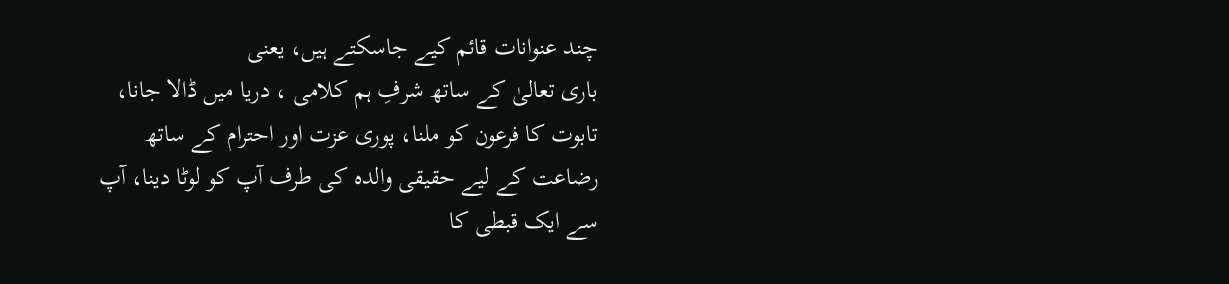چند عنوانات قائم کیے جاسکتے ہیں، یعنی
باری تعالیٰ کے ساتھ شرفِ ہم کلامی ، دریا میں ڈالا جانا، تابوت کا فرعون کو ملنا، پوری عزت اور احترام کے ساتھ رضاعت کے لیے حقیقی والدہ کی طرف آپ کو لوٹا دینا، آپ سے ایک قبطی کا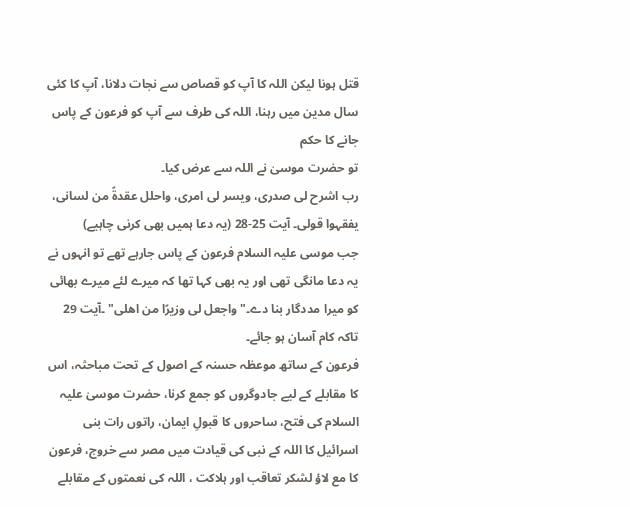قتل ہونا لیکن اللہ کا آپ کو قصاص سے نجات دلانا، آپ کا کئی سال مدین میں رہنا، اللہ کی طرف سے آپ کو فرعون کے پاس جانے کا حکم
تو حضرت موسیٰ نے اللہ سے عرض کیا۔
رب اشرح لی صدری، ویسر لی امری، واحلل عقدۃً من لسانی، یفقہوا قولی۔ آیت 25-28 (یہ دعا ہمیں بھی کرنی چاہیے)
جب موسی علیہ السلام فرعون کے پاس جارہے تھے تو انہوں نے یہ دعا مانگی تھی اور یہ بھی کہا تھا کہ میرے لئے میرے بھائی کو میرا مددگار بنا دے۔" واجعل لی وزیرًا من اھلی" ۔آیت 29
تاکہ کام آسان ہو جائے۔
فرعون کے ساتھ موعظہ حسنہ کے اصول کے تحت مباحثہ، اس کا مقابلے کے لیے جادوگروں کو جمع کرنا، حضرت موسیٰ علیہ السلام کی فتح، ساحروں کا قبولِ ایمان، راتوں رات بنی اسرائیل کا اللہ کے نبی کی قیادت میں مصر سے خروج، فرعون کا مع لاؤ لشکر تعاقب اور ہلاکت ، اللہ کی نعمتوں کے مقابلے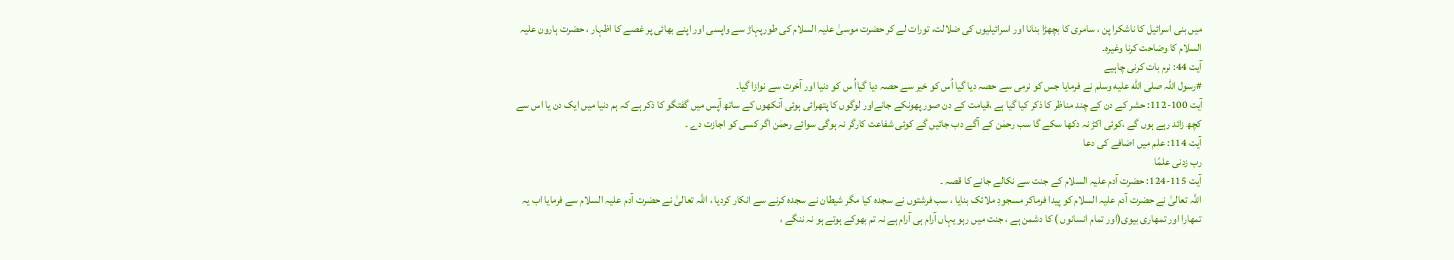میں بنی اسرائیل کا ناشکرا پن ، سامری کا بچھڑا بنانا اور اسرائیلیوں کی ضلالت، تورات لے کر حضرت موسیٰ علیہ السلام کی طورپہاڑ سے واپسی اور اپنے بھائی پر غصے کا اظہار ، حضرت ہارون علیہ السلام کا وضاحت کرنا وغیرہ۔
آیت 44: نرم بات کرنی چاہیے
#رسول اللہ صلى الله عليه وسلم نے فرمایا جس کو نرمی سے حصہ دیا گیا اُس کو خیر سے حصہ دیا گیااُ س کو دنیا اور آخرت سے نوازا گیا۔
آیت 100-112: حشر کے دن کے چند مناظر کا ذکر کیا گیا ہے ،قیامت کے دن صور پھونکے جانےاور لوگوں کا پتھرائی ہوئی آنکھوں کے ساتھ آپس میں گفتگو کا ذکر ہے کہ ہم دنیا میں ایک دن یا اس سے کچھ زائد رہے ہوں گے ،کوئی اکڑ نہ دکھا سکے گا سب رحمٰن کے آگے دب جائیں گے کوئی شفاعت کارگر نہ ہوگی سوائے رحمٰن اگر کسی کو اجازت دے ۔
آیت 114: علم میں اضافے کی دعا
رب زدنی علمًا
آیت 115-124: حضرت آدم علیہ السلام کے جنت سے نکالے جانے کا قصہ ۔
اللہ تعالیٰ نے حضرت آدم علیہ السلام کو پیدا فرماکر مسجودِ ملائک بنایا ، سب فرشتوں نے سجدہ کیا مگر شیطان نے سجدہ کرنے سے انکار کردیا ، اللہ تعالیٰ نے حضرت آدم علیہ السلام سے فرمایا اب یہ تمھارا اور تمھاری بیوی(اور تمام انسانوں ) کا دشمن ہے ، جنت میں رہو یہاں آرام ہی آرام ہے نہ تم بھوکے ہوتے ہو نہ ننگے ،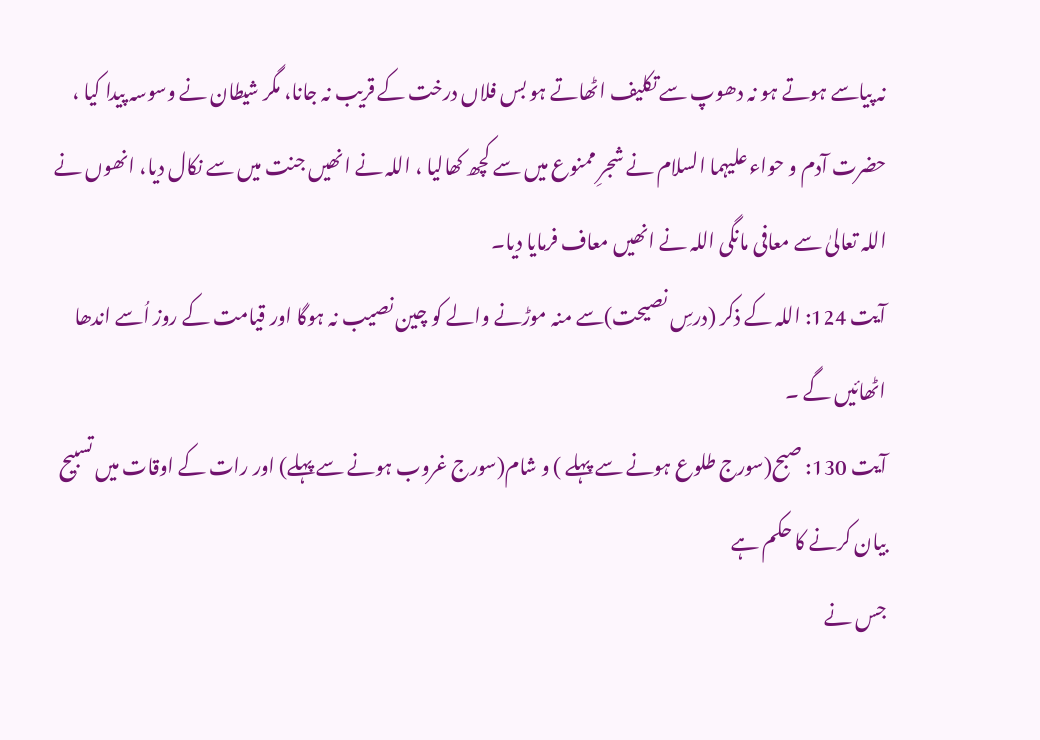نہ پیاسے ہوتے ہو نہ دھوپ سے تکلیف اٹھاتے ہو بس فلاں درخت کے قریب نہ جانا، مگر شیطان نے وسوسہ پیدا کیا ، حضرت آدم و حواء علیہما السلام نے شجرِ ممنوع میں سے کچھ کھالیا ، اللہ نے انھیں جنت میں سے نکال دیا، انھوں نے اللہ تعالیٰ سے معافی مانگی اللہ نے انھیں معاف فرمایا دیا۔
آیت 124: اللہ کے ذکر (درسِ نصیحت)سے منہ موڑنے والے کو چین نصیب نہ ہوگا اور قیامت کے روز اُسے اندھا اٹھائیں گے ۔
آیت 130: صبح(سورج طلوع ہونے سے پہلے ) و شام(سورج غروب ہونے سے پہلے) اور رات کے اوقات میں تسبیح بیان کرنے کا حکم ہے
جس نے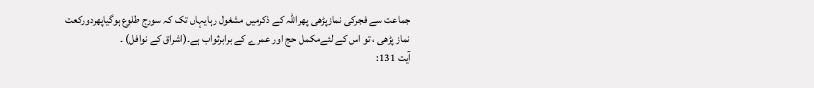جماعت سے فجرکی نمازپڑھی پھراللہ کے ذکرمیں مشغول رہایہاں تک کہ سورج طلوع ہوگیاپھردورکعت نماز پڑھی ، تو اس کے لئےمکمل حج اور عمرے کے برابرثواب ہے۔(اشراق کے نوافل) ۔
آیت 131: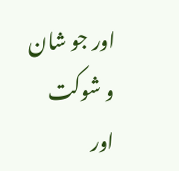اور جو شان و شوکت اور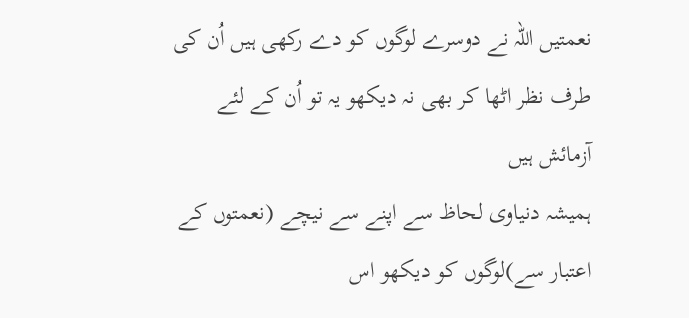نعمتیں اللہ نے دوسرے لوگوں کو دے رکھی ہیں اُن کی طرف نظر اٹھا کر بھی نہ دیکھو یہ تو اُن کے لئے آزمائش ہیں
ہمیشہ دنیاوی لحاظ سے اپنے سے نیچے (نعمتوں کے اعتبار سے)لوگوں کو دیکھو اس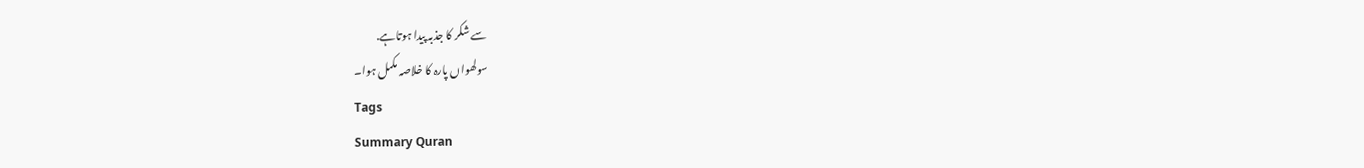سے شکر کا جذبہ پیدا ہوتاہے.
سولھواں پارہ کا خلاصہ مکمل ہوا۔
Tags
Summary Quran